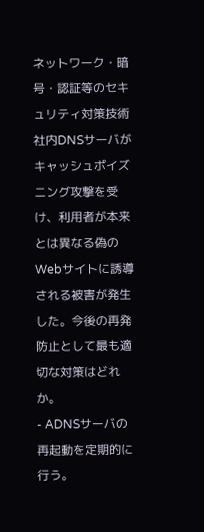ネットワーク・暗号・認証等のセキュリティ対策技術
社内DNSサーバがキャッシュポイズニング攻撃を受け、利用者が本来とは異なる偽のWebサイトに誘導される被害が発生した。今後の再発防止として最も適切な対策はどれか。
- ADNSサーバの再起動を定期的に行う。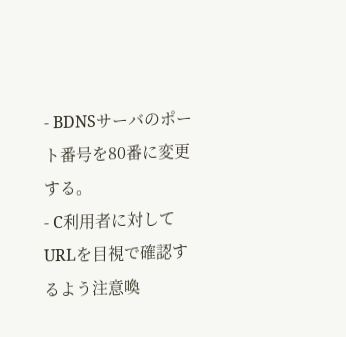- BDNSサーバのポート番号を80番に変更する。
- C利用者に対してURLを目視で確認するよう注意喚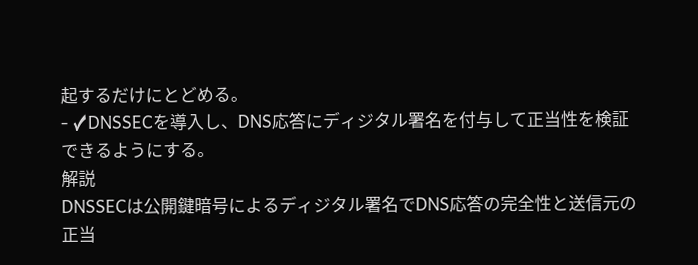起するだけにとどめる。
- ✓DNSSECを導入し、DNS応答にディジタル署名を付与して正当性を検証できるようにする。
解説
DNSSECは公開鍵暗号によるディジタル署名でDNS応答の完全性と送信元の正当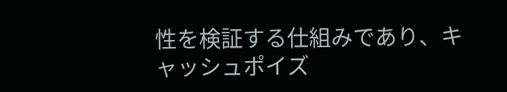性を検証する仕組みであり、キャッシュポイズ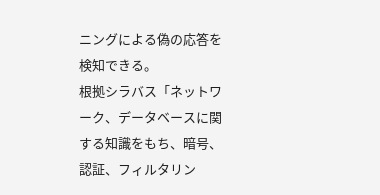ニングによる偽の応答を検知できる。
根拠シラバス「ネットワーク、データベースに関する知識をもち、暗号、認証、フィルタリン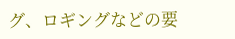グ、ロギングなどの要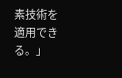素技術を適用できる。」